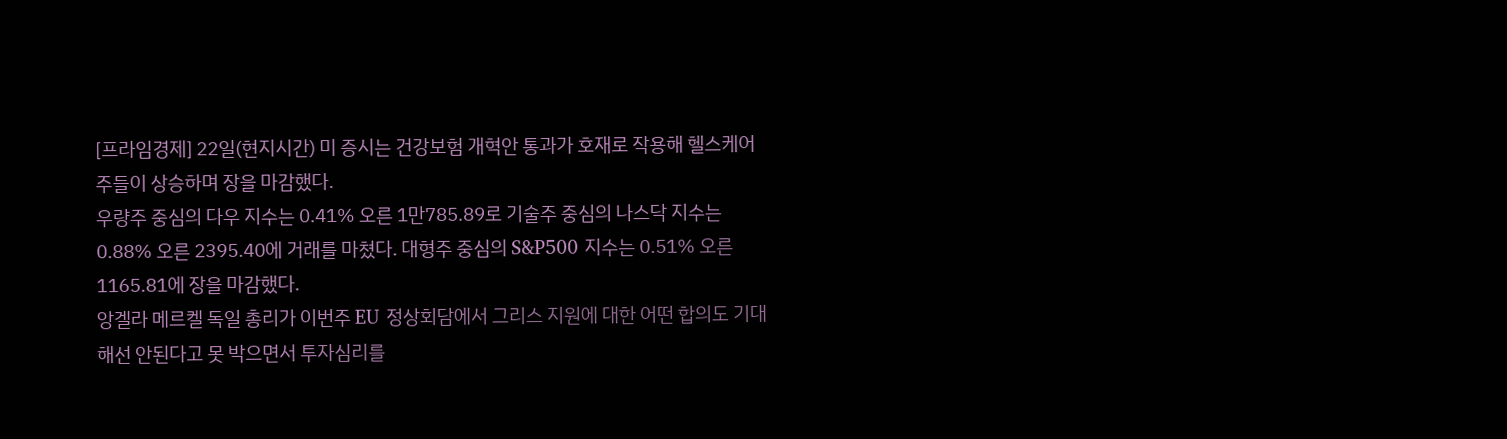[프라임경제] 22일(현지시간) 미 증시는 건강보험 개혁안 통과가 호재로 작용해 헬스케어주들이 상승하며 장을 마감했다.
우량주 중심의 다우 지수는 0.41% 오른 1만785.89로 기술주 중심의 나스닥 지수는 0.88% 오른 2395.40에 거래를 마쳤다. 대형주 중심의 S&P500 지수는 0.51% 오른 1165.81에 장을 마감했다.
앙겔라 메르켈 독일 총리가 이번주 EU 정상회담에서 그리스 지원에 대한 어떤 합의도 기대해선 안된다고 못 박으면서 투자심리를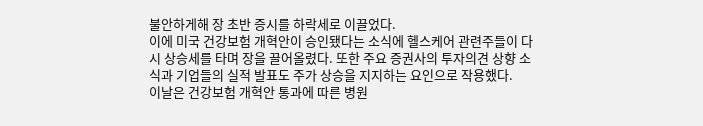불안하게해 장 초반 증시를 하락세로 이끌었다.
이에 미국 건강보험 개혁안이 승인됐다는 소식에 헬스케어 관련주들이 다시 상승세를 타며 장을 끌어올렸다. 또한 주요 증권사의 투자의견 상향 소식과 기업들의 실적 발표도 주가 상승을 지지하는 요인으로 작용했다.
이날은 건강보험 개혁안 통과에 따른 병원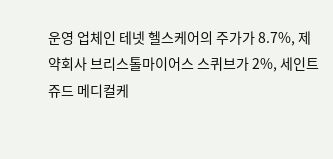운영 업체인 테넷 헬스케어의 주가가 8.7%, 제약회사 브리스톨마이어스 스퀴브가 2%, 세인트쥬드 메디컬케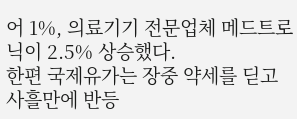어 1%, 의료기기 전문업체 메드트로닉이 2.5% 상승했다.
한편 국제유가는 장중 약세를 딛고 사흘만에 반등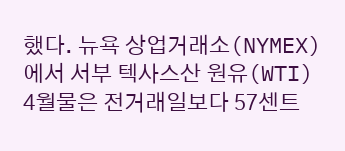했다. 뉴욕 상업거래소(NYMEX)에서 서부 텍사스산 원유(WTI) 4월물은 전거래일보다 57센트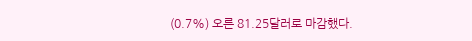(0.7%) 오른 81.25달러로 마감했다.